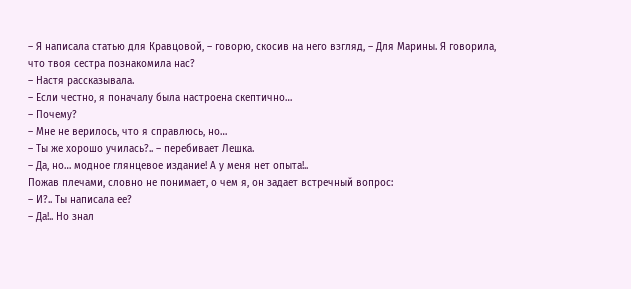– Я написала статью для Кравцовой, – говорю, скосив на него взгляд, – Для Марины. Я говорила, что твоя сестра познакомила нас?
– Настя рассказывала.
– Если честно, я поначалу была настроена скептично…
– Почему?
– Мне не верилось, что я справлюсь, но…
– Ты же хорошо училась?.. – перебивает Лешка.
– Да, но… модное глянцевое издание! А у меня нет опыта!..
Пожав плечами, словно не понимает, о чем я, он задает встречный вопрос:
– И?.. Ты написала ее?
– Да!.. Но знал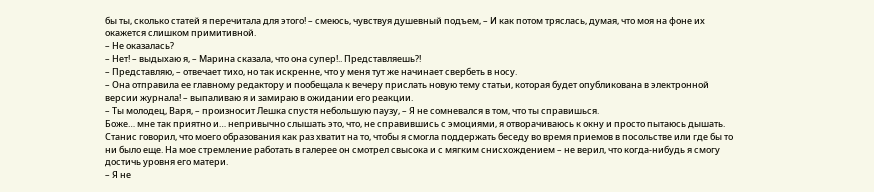бы ты, сколько статей я перечитала для этого! – смеюсь, чувствуя душевный подъем, – И как потом тряслась, думая, что моя на фоне их окажется слишком примитивной.
– Не оказалась?
– Нет! – выдыхаю я, – Марина сказала, что она супер!.. Представляешь?!
– Представляю, – отвечает тихо, но так искренне, что у меня тут же начинает свербеть в носу.
– Она отправила ее главному редактору и пообещала к вечеру прислать новую тему статьи, которая будет опубликована в электронной версии журнала! – выпаливаю я и замираю в ожидании его реакции.
– Ты молодец, Варя, – произносит Лешка спустя небольшую паузу, – Я не сомневался в том, что ты справишься.
Боже… мне так приятно и… непривычно слышать это, что, не справившись с эмоциями, я отворачиваюсь к окну и просто пытаюсь дышать.
Станис говорил, что моего образования как раз хватит на то, чтобы я смогла поддержать беседу во время приемов в посольстве или где бы то ни было еще. На мое стремление работать в галерее он смотрел свысока и с мягким снисхождением – не верил, что когда-нибудь я смогу достичь уровня его матери.
– Я не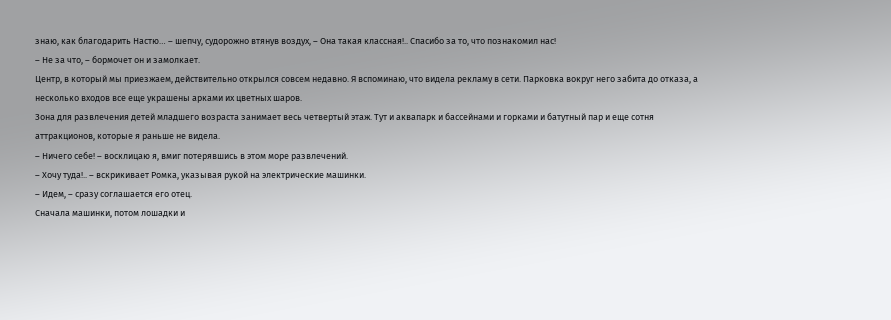знаю, как благодарить Настю… – шепчу, судорожно втянув воздух, – Она такая классная!.. Спасибо за то, что познакомил нас!
– Не за что, – бормочет он и замолкает.
Центр, в который мы приезжаем, действительно открылся совсем недавно. Я вспоминаю, что видела рекламу в сети. Парковка вокруг него забита до отказа, а несколько входов все еще украшены арками их цветных шаров.
Зона для развлечения детей младшего возраста занимает весь четвертый этаж. Тут и аквапарк и бассейнами и горками и батутный пар и еще сотня аттракционов, которые я раньше не видела.
– Ничего себе! – восклицаю я, вмиг потерявшись в этом море развлечений.
– Хочу туда!.. – вскрикивает Ромка, указывая рукой на электрические машинки.
– Идем, – сразу соглашается его отец.
Сначала машинки, потом лошадки и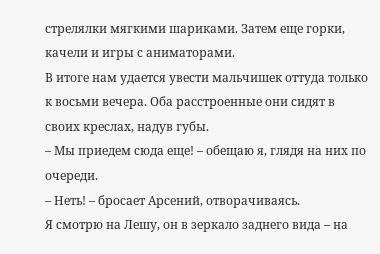стрелялки мягкими шариками. Затем еще горки, качели и игры с аниматорами.
В итоге нам удается увести мальчишек оттуда только к восьми вечера. Оба расстроенные они сидят в своих креслах, надув губы.
– Мы приедем сюда еще! – обещаю я, глядя на них по очереди.
– Неть! – бросает Арсений, отворачиваясь.
Я смотрю на Лешу, он в зеркало заднего вида – на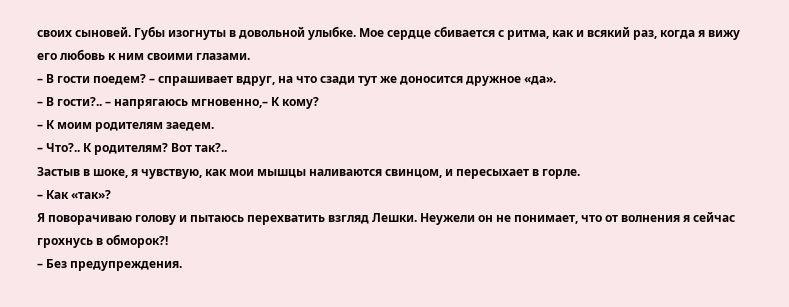своих сыновей. Губы изогнуты в довольной улыбке. Мое сердце сбивается с ритма, как и всякий раз, когда я вижу его любовь к ним своими глазами.
– В гости поедем? – спрашивает вдруг, на что сзади тут же доносится дружное «да».
– В гости?.. – напрягаюсь мгновенно,– К кому?
– К моим родителям заедем.
– Что?.. К родителям? Вот так?..
Застыв в шоке, я чувствую, как мои мышцы наливаются свинцом, и пересыхает в горле.
– Как «так»?
Я поворачиваю голову и пытаюсь перехватить взгляд Лешки. Неужели он не понимает, что от волнения я сейчас грохнусь в обморок?!
– Без предупреждения.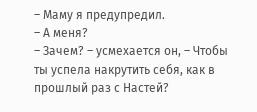– Маму я предупредил.
– А меня?
– Зачем? – усмехается он, – Чтобы ты успела накрутить себя, как в прошлый раз с Настей?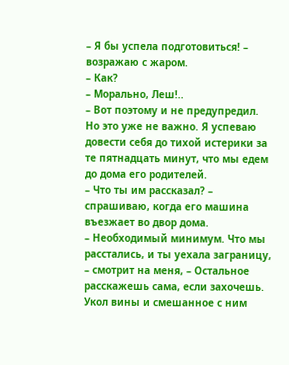– Я бы успела подготовиться! – возражаю с жаром.
– Как?
– Морально, Леш!..
– Вот поэтому и не предупредил.
Но это уже не важно. Я успеваю довести себя до тихой истерики за те пятнадцать минут, что мы едем до дома его родителей.
– Что ты им рассказал? – спрашиваю, когда его машина въезжает во двор дома.
– Необходимый минимум. Что мы расстались, и ты уехала заграницу, – смотрит на меня, – Остальное расскажешь сама, если захочешь. Укол вины и смешанное с ним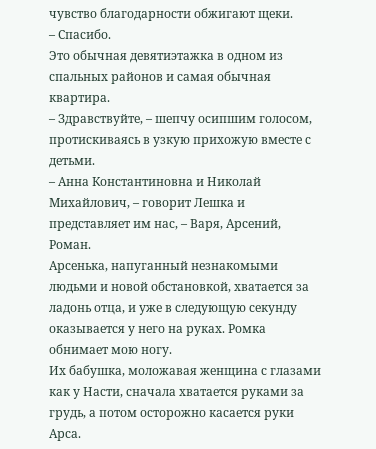чувство благодарности обжигают щеки.
– Спасибо.
Это обычная девятиэтажка в одном из спальных районов и самая обычная квартира.
– Здравствуйте, – шепчу осипшим голосом, протискиваясь в узкую прихожую вместе с детьми.
– Анна Константиновна и Николай Михайлович, – говорит Лешка и представляет им нас, – Варя, Арсений, Роман.
Арсенька, напуганный незнакомыми людьми и новой обстановкой, хватается за ладонь отца, и уже в следующую секунду оказывается у него на руках. Ромка обнимает мою ногу.
Их бабушка, моложавая женщина с глазами как у Насти, сначала хватается руками за грудь, а потом осторожно касается руки Арса.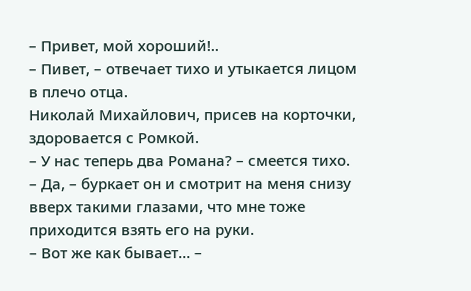– Привет, мой хороший!..
– Пивет, – отвечает тихо и утыкается лицом в плечо отца.
Николай Михайлович, присев на корточки, здоровается с Ромкой.
– У нас теперь два Романа? – смеется тихо.
– Да, – буркает он и смотрит на меня снизу вверх такими глазами, что мне тоже приходится взять его на руки.
– Вот же как бывает… –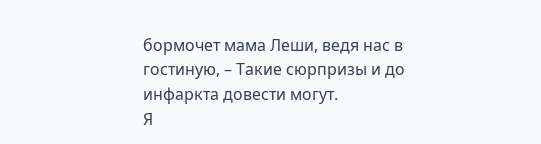бормочет мама Леши, ведя нас в гостиную, – Такие сюрпризы и до инфаркта довести могут.
Я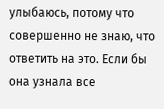улыбаюсь, потому что совершенно не знаю, что ответить на это. Если бы она узнала все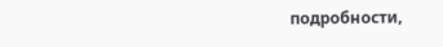подробности,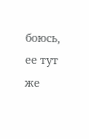боюсь, ее тут же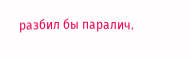разбил бы паралич.